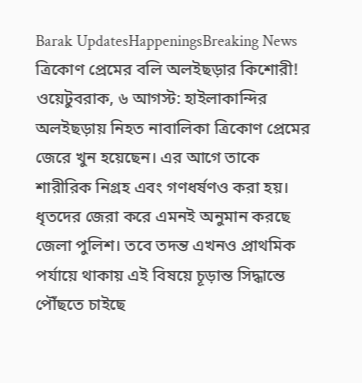Barak UpdatesHappeningsBreaking News
ত্রিকোণ প্রেমের বলি অলইছড়ার কিশোরী!
ওয়েটুবরাক, ৬ আগস্ট: হাইলাকান্দির অলইছড়ায় নিহত নাবালিকা ত্রিকোণ প্রেমের জেরে খুন হয়েছেন। এর আগে তাকে শারীরিক নিগ্রহ এবং গণধর্ষণও করা হয়। ধৃতদের জেরা করে এমনই অনুমান করছে জেলা পুলিশ। তবে তদন্ত এখনও প্রাথমিক পর্যায়ে থাকায় এই বিষয়ে চূড়ান্ত সিদ্ধান্তে পৌঁছতে চাইছে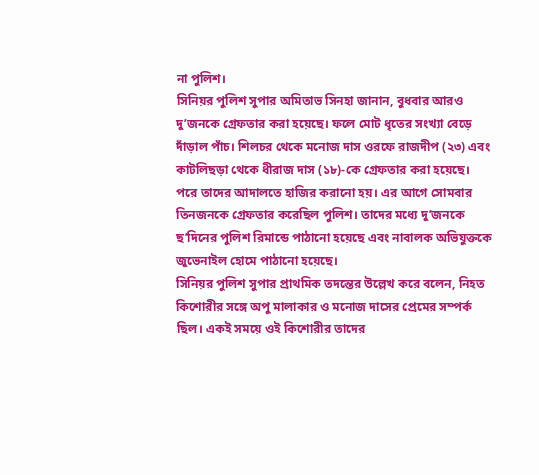না পুলিশ।
সিনিয়র পুলিশ সুপার অমিতাভ সিনহা জানান, বুধবার আরও দু’জনকে গ্রেফতার করা হয়েছে। ফলে মোট ধৃতের সংখ্যা বেড়ে দাঁড়াল পাঁচ। শিলচর থেকে মনোজ দাস ওরফে রাজদীপ (২৩) এবং কাটলিছড়া থেকে ধীরাজ দাস (১৮)-কে গ্রেফতার করা হয়েছে। পরে তাদের আদালতে হাজির করানো হয়। এর আগে সোমবার তিনজনকে গ্রেফতার করেছিল পুলিশ। তাদের মধ্যে দু’জনকে ছ’দিনের পুলিশ রিমান্ডে পাঠানো হয়েছে এবং নাবালক অভিযুক্তকে জুভেনাইল হোমে পাঠানো হয়েছে।
সিনিয়র পুলিশ সুপার প্রাথমিক তদন্তের উল্লেখ করে বলেন, নিহত কিশোরীর সঙ্গে অপু মালাকার ও মনোজ দাসের প্রেমের সম্পর্ক ছিল। একই সময়ে ওই কিশোরীর তাদের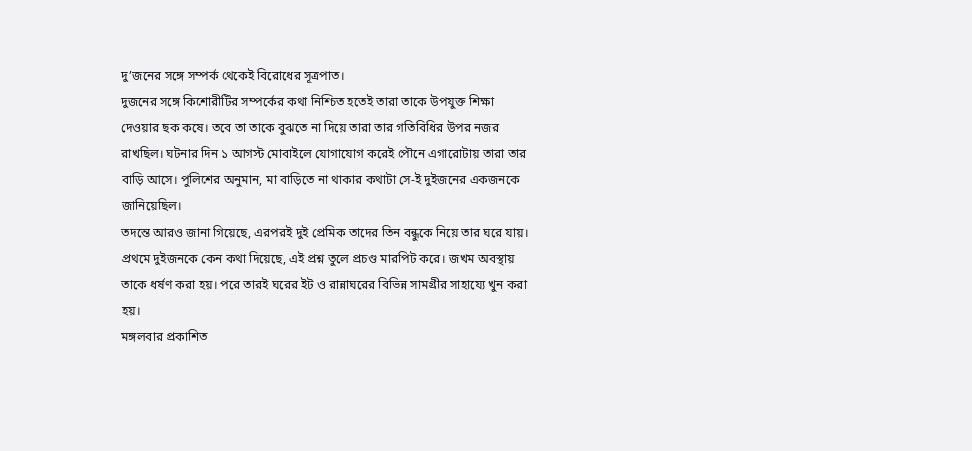দু’জনের সঙ্গে সম্পর্ক থেকেই বিরোধের সূত্রপাত।
দুজনের সঙ্গে কিশোরীটির সম্পর্কের কথা নিশ্চিত হতেই তারা তাকে উপযুক্ত শিক্ষা দেওয়ার ছক কষে। তবে তা তাকে বুঝতে না দিয়ে তারা তার গতিবিধির উপর নজর রাখছিল। ঘটনার দিন ১ আগস্ট মোবাইলে যোগাযোগ করেই পৌনে এগারোটায় তারা তার বাড়ি আসে। পুলিশের অনুমান, মা বাড়িতে না থাকার কথাটা সে-ই দুইজনের একজনকে জানিয়েছিল।
তদন্তে আরও জানা গিয়েছে, এরপরই দুই প্রেমিক তাদের তিন বন্ধুকে নিয়ে তার ঘরে যায়। প্রথমে দুইজনকে কেন কথা দিয়েছে, এই প্রশ্ন তুলে প্রচণ্ড মারপিট করে। জখম অবস্থায় তাকে ধর্ষণ করা হয়। পরে তারই ঘরের ইট ও রান্নাঘরের বিভিন্ন সামগ্রীর সাহায্যে খুন করা হয়।
মঙ্গলবার প্রকাশিত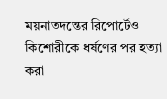ময়নাতদন্তের রিপোর্টেও কিশোরীকে ধর্ষণের পর হত্যা করা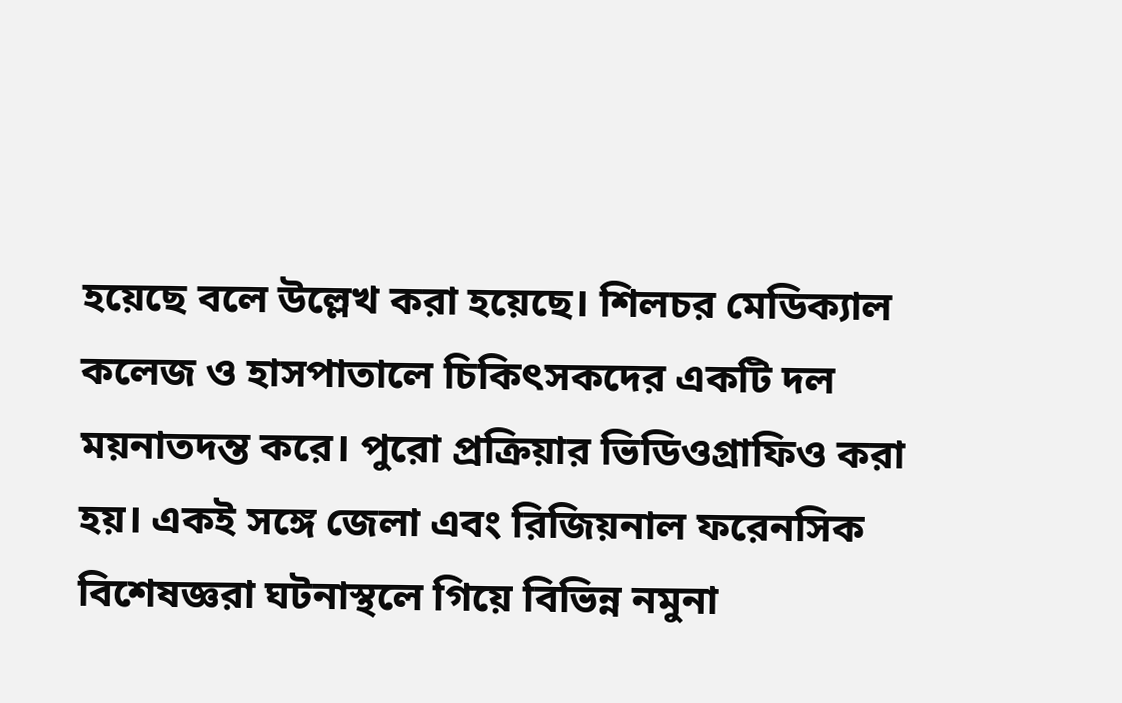হয়েছে বলে উল্লেখ করা হয়েছে। শিলচর মেডিক্যাল কলেজ ও হাসপাতালে চিকিৎসকদের একটি দল ময়নাতদন্ত করে। পুরো প্রক্রিয়ার ভিডিওগ্রাফিও করা হয়। একই সঙ্গে জেলা এবং রিজিয়নাল ফরেনসিক বিশেষজ্ঞরা ঘটনাস্থলে গিয়ে বিভিন্ন নমুনা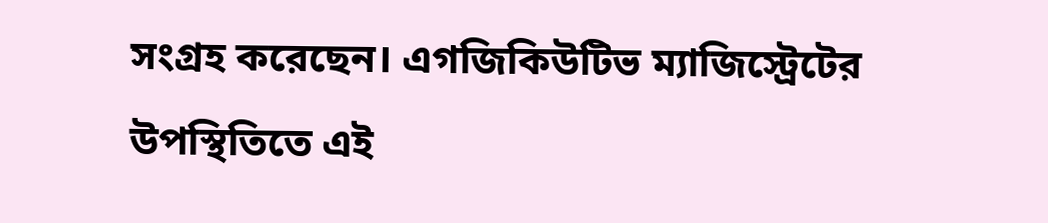সংগ্রহ করেছেন। এগজিকিউটিভ ম্যাজিস্ট্রেটের উপস্থিতিতে এই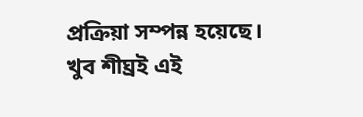প্রক্রিয়া সম্পন্ন হয়েছে।
খুব শীঘ্রই এই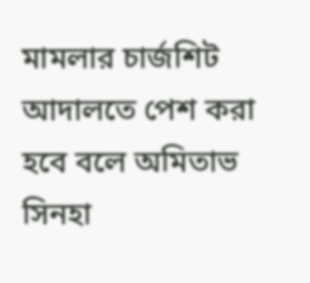মামলার চার্জশিট আদালতে পেশ করা হবে বলে অমিতাভ সিনহা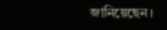জানিয়েছেন।